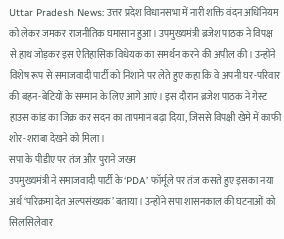Uttar Pradesh News: उत्तर प्रदेश विधानसभा में नारी शक्ति वंदन अधिनियम को लेकर जमकर राजनीतिक घमासान हुआ। उपमुख्यमंत्री ब्रजेश पाठक ने विपक्ष से हाथ जोड़कर इस ऐतिहासिक विधेयक का समर्थन करने की अपील की। उन्होंने विशेष रूप से समाजवादी पार्टी को निशाने पर लेते हुए कहा कि वे अपनी घर-परिवार की बहन-बेटियों के सम्मान के लिए आगे आएं। इस दौरान ब्रजेश पाठक ने गेस्ट हाउस कांड का जिक्र कर सदन का तापमान बढ़ा दिया, जिससे विपक्षी खेमे में काफी शोर-शराबा देखने को मिला।
सपा के पीडीए पर तंज और पुराने जख्म
उपमुख्यमंत्री ने समाजवादी पार्टी के ‘PDA’ फॉर्मूले पर तंज कसते हुए इसका नया अर्थ ‘परिक्रमा देत अल्पसंख्यक’ बताया। उन्होंने सपा शासनकाल की घटनाओं को सिलसिलेवार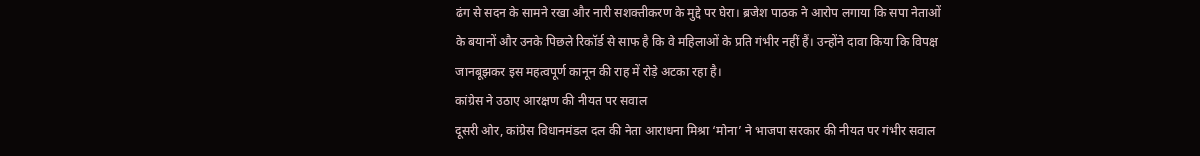ढंग से सदन के सामने रखा और नारी सशक्तीकरण के मुद्दे पर घेरा। ब्रजेश पाठक ने आरोप लगाया कि सपा नेताओं के बयानों और उनके पिछले रिकॉर्ड से साफ है कि वे महिलाओं के प्रति गंभीर नहीं हैं। उन्होंने दावा किया कि विपक्ष जानबूझकर इस महत्वपूर्ण कानून की राह में रोड़े अटका रहा है।
कांग्रेस ने उठाए आरक्षण की नीयत पर सवाल
दूसरी ओर, कांग्रेस विधानमंडल दल की नेता आराधना मिश्रा ‘मोना’ ने भाजपा सरकार की नीयत पर गंभीर सवाल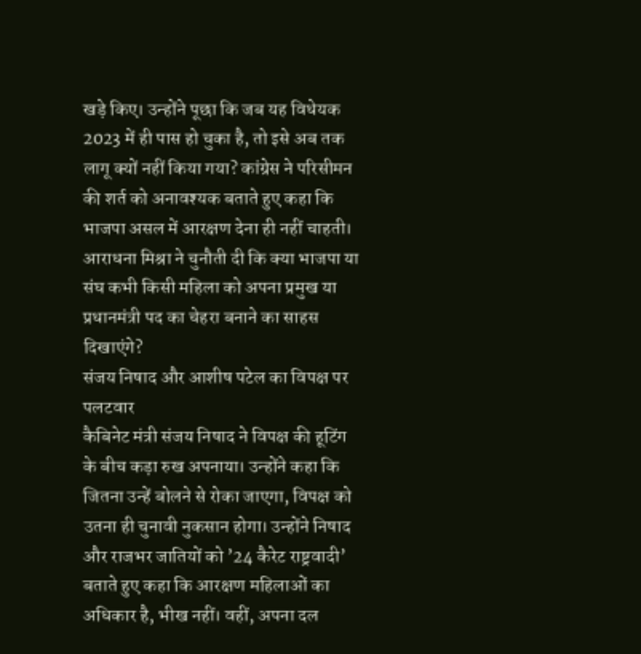खड़े किए। उन्होंने पूछा कि जब यह विधेयक 2023 में ही पास हो चुका है, तो इसे अब तक लागू क्यों नहीं किया गया? कांग्रेस ने परिसीमन की शर्त को अनावश्यक बताते हुए कहा कि भाजपा असल में आरक्षण देना ही नहीं चाहती। आराधना मिश्रा ने चुनौती दी कि क्या भाजपा या संघ कभी किसी महिला को अपना प्रमुख या प्रधानमंत्री पद का चेहरा बनाने का साहस दिखाएंगे?
संजय निषाद और आशीष पटेल का विपक्ष पर पलटवार
कैबिनेट मंत्री संजय निषाद ने विपक्ष की हूटिंग के बीच कड़ा रुख अपनाया। उन्होंने कहा कि जितना उन्हें बोलने से रोका जाएगा, विपक्ष को उतना ही चुनावी नुकसान होगा। उन्होंने निषाद और राजभर जातियों को ’24 कैरेट राष्ट्रवादी’ बताते हुए कहा कि आरक्षण महिलाओं का अधिकार है, भीख नहीं। वहीं, अपना दल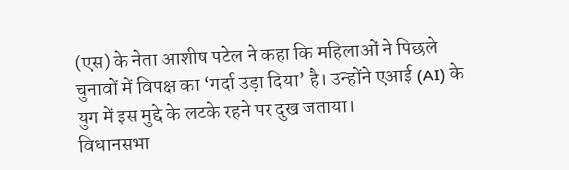(एस) के नेता आशीष पटेल ने कहा कि महिलाओं ने पिछले चुनावों में विपक्ष का ‘गर्दा उड़ा दिया’ है। उन्होंने एआई (AI) के युग में इस मुद्दे के लटके रहने पर दुख जताया।
विधानसभा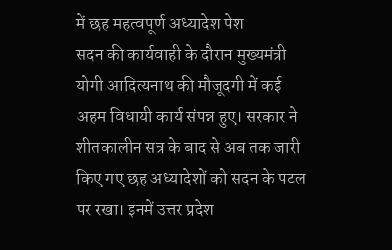में छह महत्वपूर्ण अध्यादेश पेश
सदन की कार्यवाही के दौरान मुख्यमंत्री योगी आदित्यनाथ की मौजूदगी में कई अहम विधायी कार्य संपन्न हुए। सरकार ने शीतकालीन सत्र के बाद से अब तक जारी किए गए छह अध्यादेशों को सदन के पटल पर रखा। इनमें उत्तर प्रदेश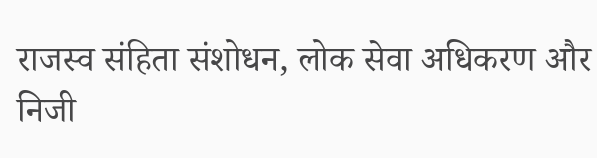राजस्व संहिता संशोधन, लोक सेवा अधिकरण और निजी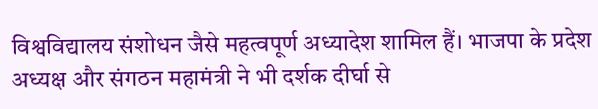विश्वविद्यालय संशोधन जैसे महत्वपूर्ण अध्यादेश शामिल हैं। भाजपा के प्रदेश अध्यक्ष और संगठन महामंत्री ने भी दर्शक दीर्घा से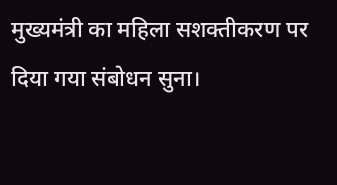मुख्यमंत्री का महिला सशक्तीकरण पर दिया गया संबोधन सुना।